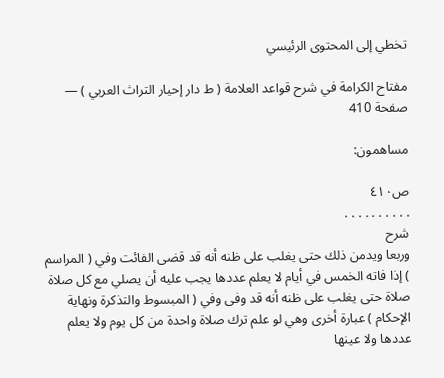تخطي إلى المحتوى الرئيسي

مفتاح الكرامة في شرح قواعد العلامة ( ط دار إحيار التراث العربي ) — صفحة 410

مساهمون:

ص٤١٠
. . . . . . . . . .
شرح
وربعا ويدمن ذلك حتى يغلب على ظنه أنه قد قضى الفائت وفي ( المراسم ) إذا فاته الخمس في أيام لا يعلم عددها يجب عليه أن يصلي مع كل صلاة صلاة حتى يغلب على ظنه أنه قد وفى وفي ( المبسوط والتذكرة ونهاية الإحكام ) عبارة أخرى وهي لو علم ترك صلاة واحدة من كل يوم ولا يعلم عددها ولا عينها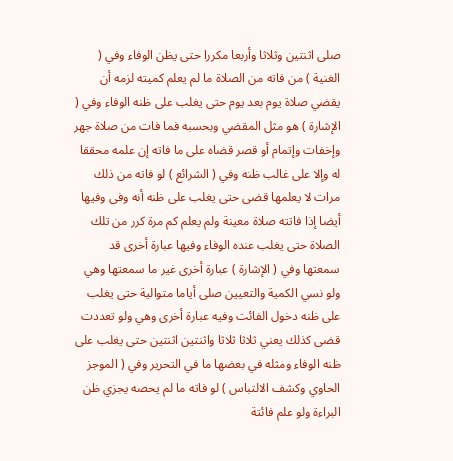صلى اثنتين وثلاثا وأربعا مكررا حتى يظن الوفاء وفي ( الغنية ) من فاته من الصلاة ما لم يعلم كميته لزمه أن يقضي صلاة يوم بعد يوم حتى يغلب على ظنه الوفاء وفي ( الإشارة ) هو مثل المقضي وبحسبه فما فات من صلاة جهر وإخفات وإتمام أو قصر قضاه على ما فاته إن علمه محققا له وإلا على غالب ظنه وفي ( الشرائع ) لو فاته من ذلك مرات لا يعلمها قضى حتى يغلب على ظنه أنه وفى وفيها أيضا إذا فاتته صلاة معينة ولم يعلم كم مرة كرر من تلك الصلاة حتى يغلب عنده الوفاء وفيها عبارة أخرى قد سمعتها وفي ( الإشارة ) عبارة أخرى غير ما سمعتها وهي ولو نسي الكمية والتعيين صلى أياما متوالية حتى يغلب على ظنه دخول الفائت وفيه عبارة أخرى وهي ولو تعددت قضى كذلك يعني ثلاثا ثلاثا واثنتين اثنتين حتى يغلب على ظنه الوفاء ومثله في بعضها ما في التحرير وفي ( الموجز الحاوي وكشف الالتباس ) لو فاته ما لم يحصه يجزي ظن البراءة ولو علم فائتة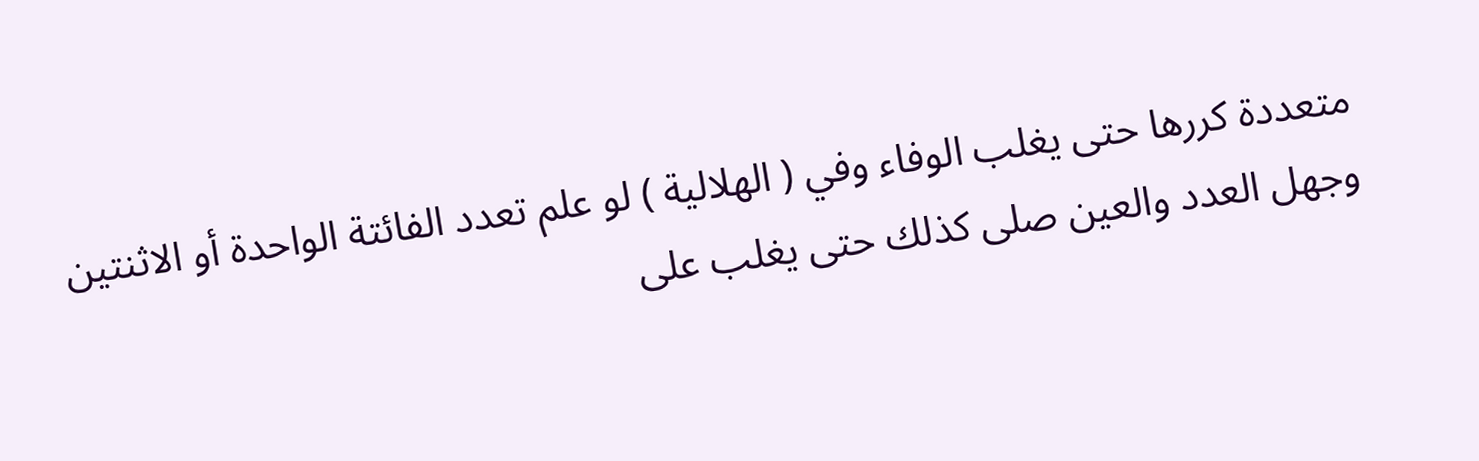متعددة كررها حتى يغلب الوفاء وفي ( الهلالية ) لو علم تعدد الفائتة الواحدة أو الاثنتين وجهل العدد والعين صلى كذلك حتى يغلب على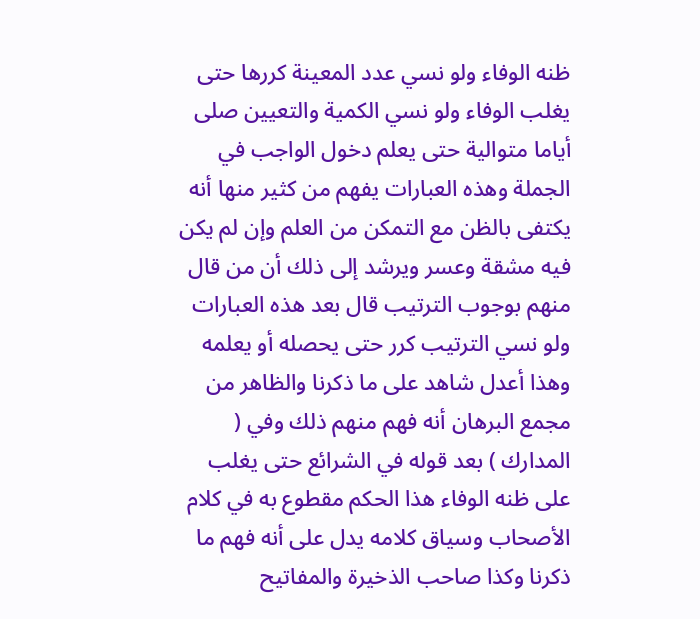ظنه الوفاء ولو نسي عدد المعينة كررها حتى يغلب الوفاء ولو نسي الكمية والتعيين صلى أياما متوالية حتى يعلم دخول الواجب في الجملة وهذه العبارات يفهم من كثير منها أنه يكتفى بالظن مع التمكن من العلم وإن لم يكن فيه مشقة وعسر ويرشد إلى ذلك أن من قال منهم بوجوب الترتيب قال بعد هذه العبارات ولو نسي الترتيب كرر حتى يحصله أو يعلمه وهذا أعدل شاهد على ما ذكرنا والظاهر من مجمع البرهان أنه فهم منهم ذلك وفي ( المدارك ) بعد قوله في الشرائع حتى يغلب على ظنه الوفاء هذا الحكم مقطوع به في كلام الأصحاب وسياق كلامه يدل على أنه فهم ما ذكرنا وكذا صاحب الذخيرة والمفاتيح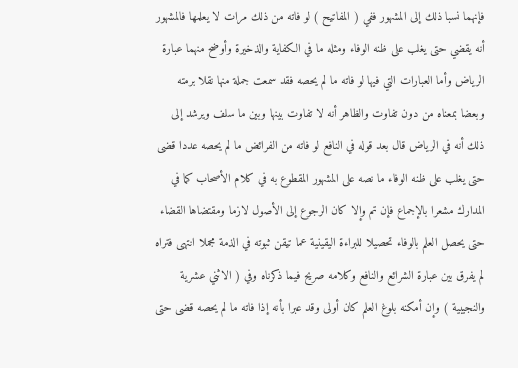فإنهما نسبا ذلك إلى المشهور ففي ( المفاتيح ) لو فاته من ذلك مرات لا يعلمها فالمشهور أنه يقضي حتى يغلب على ظنه الوفاء ومثله ما في الكفاية والذخيرة وأوضح منهما عبارة الرياض وأما العبارات التي فيها لو فاته ما لم يحصه فقد سمعت جملة منها نقلا برمته وبعضا بمعناه من دون تفاوت والظاهر أنه لا تفاوت بينها وبين ما سلف ويرشد إلى ذلك أنه في الرياض قال بعد قوله في النافع لو فاته من الفرائض ما لم يحصه عددا قضى حتى يغلب على ظنه الوفاء ما نصه على المشهور المقطوع به في كلام الأصحاب كما في المدارك مشعرا بالإجماع فإن تم وإلا كان الرجوع إلى الأصول لازما ومقتضاها القضاء حتى يحصل العلم بالوفاء تحصيلا للبراءة اليقينية عما تيقن ثبوته في الذمة مجملا انتهى فتراه لم يفرق بين عبارة الشرائع والنافع وكلامه صريح فيما ذكرناه وفي ( الاثني عشرية والنجيبية ) وإن أمكنه بلوغ العلم كان أولى وقد عبرا بأنه إذا فاته ما لم يحصه قضى حتى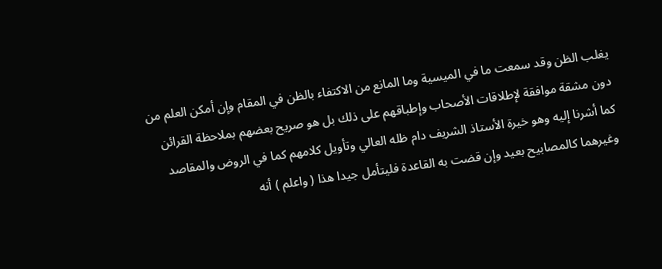يغلب الظن وقد سمعت ما في الميسية وما المانع من الاكتفاء بالظن في المقام وإن أمكن العلم من دون مشقة موافقة لإطلاقات الأصحاب وإطباقهم على ذلك بل هو صريح بعضهم بملاحظة القرائن كما أشرنا إليه وهو خيرة الأستاذ الشريف دام ظله العالي وتأويل كلامهم كما في الروض والمقاصد وغيرهما كالمصابيح بعيد وإن قضت به القاعدة فليتأمل جيدا هذا ( واعلم ) أنه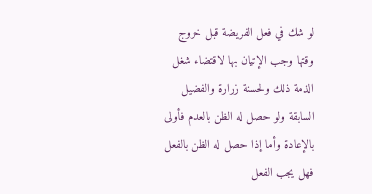لو شك في فعل الفريضة قبل خروج وقتها وجب الإتيان بها لاقتضاء شغل الذمة ذلك ولحسنة زرارة والفضيل السابقة ولو حصل له الظن بالعدم فأولى بالإعادة وأما إذا حصل له الظن بالفعل فهل يجب الفعل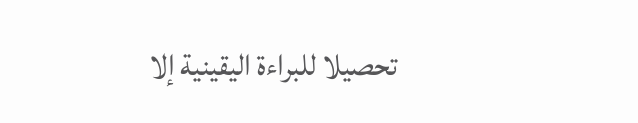تحصيلا للبراءة اليقينية إلا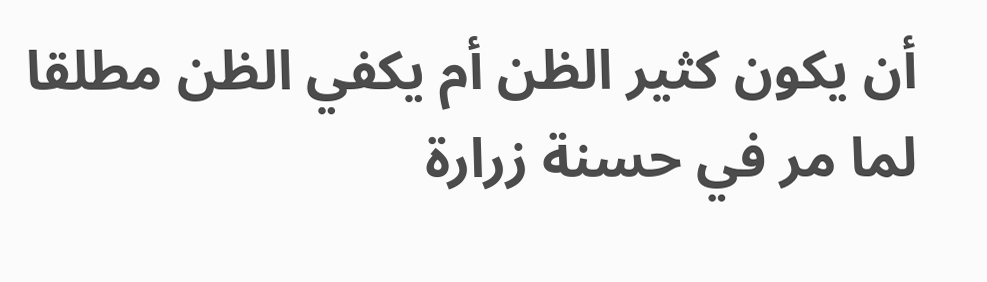أن يكون كثير الظن أم يكفي الظن مطلقا لما مر في حسنة زرارة